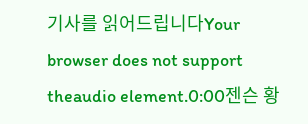기사를 읽어드립니다Your browser does not support theaudio element.0:00젠슨 황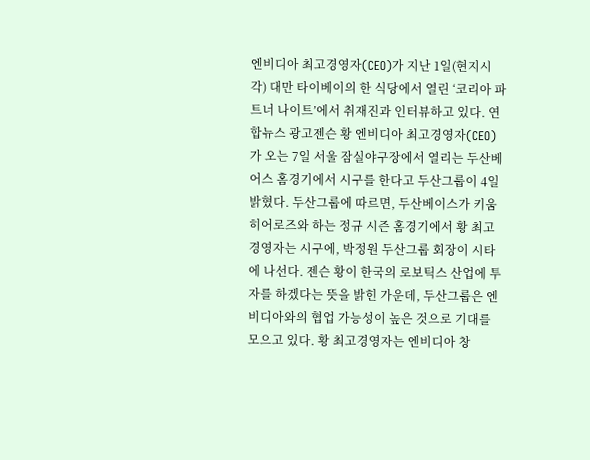엔비디아 최고경영자(CEO)가 지난 1일(현지시각) 대만 타이베이의 한 식당에서 열린 ‘코리아 파트너 나이트’에서 취재진과 인터뷰하고 있다. 연합뉴스 광고젠슨 황 엔비디아 최고경영자(CEO)가 오는 7일 서울 잠실야구장에서 열리는 두산베어스 홈경기에서 시구를 한다고 두산그룹이 4일 밝혔다. 두산그룹에 따르면, 두산베이스가 키움히어로즈와 하는 정규 시즌 홈경기에서 황 최고경영자는 시구에, 박정원 두산그룹 회장이 시타에 나선다. 젠슨 황이 한국의 로보틱스 산업에 투자를 하겠다는 뜻을 밝힌 가운데, 두산그룹은 엔비디아와의 협업 가능성이 높은 것으로 기대를 모으고 있다. 황 최고경영자는 엔비디아 창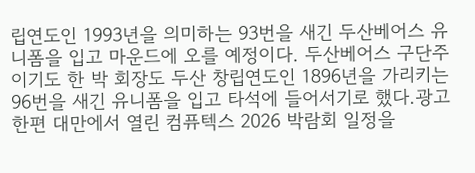립연도인 1993년을 의미하는 93번을 새긴 두산베어스 유니폼을 입고 마운드에 오를 예정이다. 두산베어스 구단주이기도 한 박 회장도 두산 창립연도인 1896년을 가리키는 96번을 새긴 유니폼을 입고 타석에 들어서기로 했다.광고 한편 대만에서 열린 컴퓨텍스 2026 박람회 일정을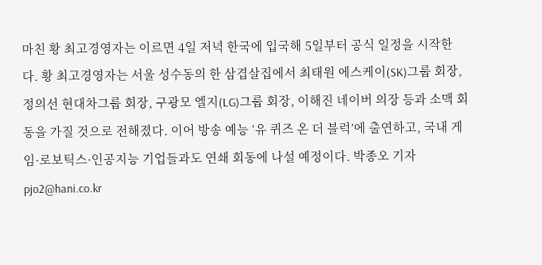마친 황 최고경영자는 이르면 4일 저녁 한국에 입국해 5일부터 공식 일정을 시작한다. 황 최고경영자는 서울 성수동의 한 삼겹살집에서 최태원 에스케이(SK)그룹 회장, 정의선 현대차그룹 회장, 구광모 엘지(LG)그룹 회장, 이해진 네이버 의장 등과 소맥 회동을 가질 것으로 전해졌다. 이어 방송 예능 ‘유 퀴즈 온 더 블럭’에 출연하고, 국내 게임·로보틱스·인공지능 기업들과도 연쇄 회동에 나설 예정이다. 박종오 기자 pjo2@hani.co.kr